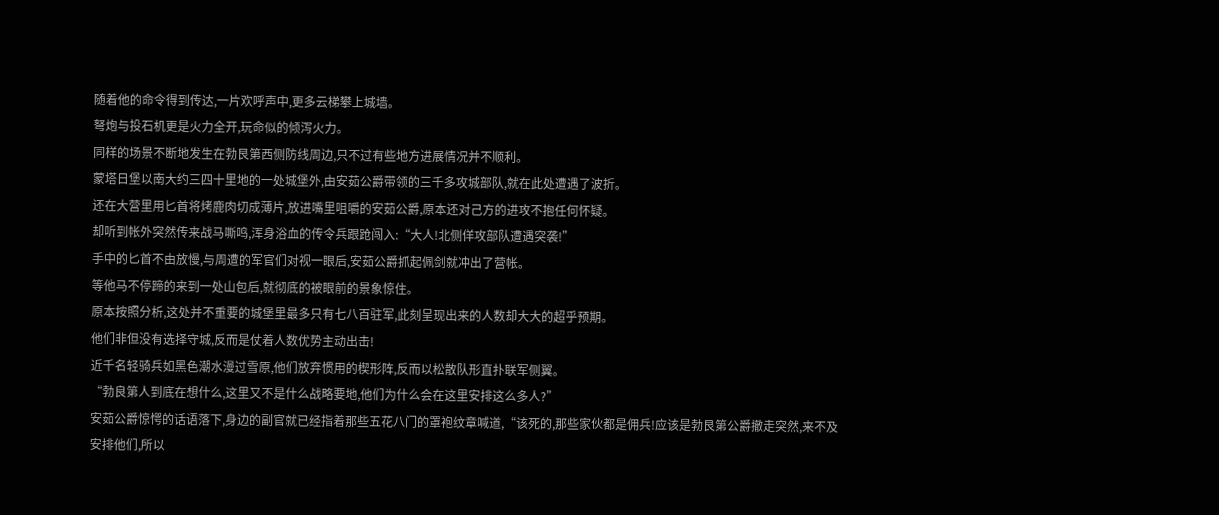随着他的命令得到传达,一片欢呼声中,更多云梯攀上城墙。
弩炮与投石机更是火力全开,玩命似的倾泻火力。
同样的场景不断地发生在勃艮第西侧防线周边,只不过有些地方进展情况并不顺利。
蒙塔日堡以南大约三四十里地的一处城堡外,由安茹公爵带领的三千多攻城部队,就在此处遭遇了波折。
还在大营里用匕首将烤鹿肉切成薄片,放进嘴里咀嚼的安茹公爵,原本还对己方的进攻不抱任何怀疑。
却听到帐外突然传来战马嘶鸣,浑身浴血的传令兵跟跄闯入:“大人!北侧佯攻部队遭遇突袭!”
手中的匕首不由放慢,与周遭的军官们对视一眼后,安茹公爵抓起佩剑就冲出了营帐。
等他马不停蹄的来到一处山包后,就彻底的被眼前的景象惊住。
原本按照分析,这处并不重要的城堡里最多只有七八百驻军,此刻呈现出来的人数却大大的超乎预期。
他们非但没有选择守城,反而是仗着人数优势主动出击!
近千名轻骑兵如黑色潮水漫过雪原,他们放弃惯用的楔形阵,反而以松散队形直扑联军侧翼。
“勃良第人到底在想什么,这里又不是什么战略要地,他们为什么会在这里安排这么多人?”
安茹公爵惊愕的话语落下,身边的副官就已经指着那些五花八门的罩袍纹章喊道,“该死的,那些家伙都是佣兵!应该是勃艮第公爵撤走突然,来不及安排他们,所以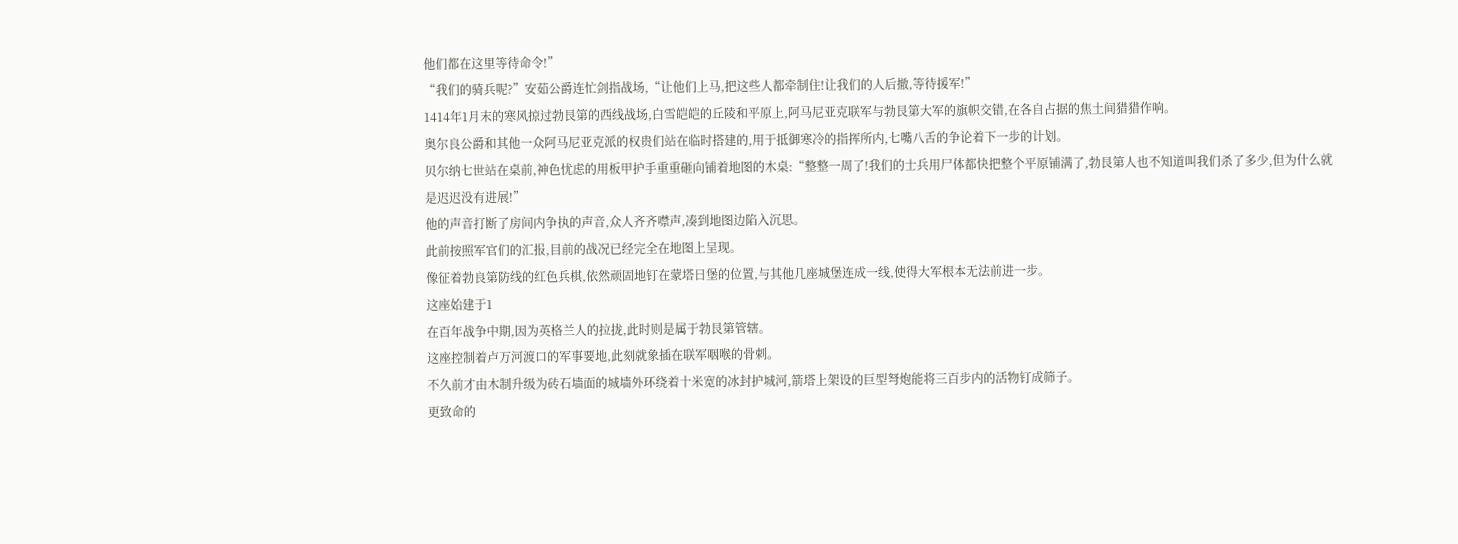他们都在这里等待命令!”
“我们的骑兵呢?”安茹公爵连忙剑指战场,“让他们上马,把这些人都牵制住!让我们的人后撤,等待援军!”
1414年1月末的寒风掠过勃艮第的西线战场,白雪皑皑的丘陵和平原上,阿马尼亚克联军与勃艮第大军的旗帜交错,在各自占据的焦土间猎猎作响。
奥尔良公爵和其他一众阿马尼亚克派的权贵们站在临时搭建的,用于抵御寒冷的指挥所内,七嘴八舌的争论着下一步的计划。
贝尔纳七世站在桌前,神色忧虑的用板甲护手重重砸向铺着地图的木桌:“整整一周了!我们的士兵用尸体都快把整个平原铺满了,勃艮第人也不知道叫我们杀了多少,但为什么就是迟迟没有进展!”
他的声音打断了房间内争执的声音,众人齐齐噤声,凑到地图边陷入沉思。
此前按照军官们的汇报,目前的战况已经完全在地图上呈现。
像征着勃良第防线的红色兵棋,依然顽固地钉在蒙塔日堡的位置,与其他几座城堡连成一线,使得大军根本无法前进一步。
这座始建于1
在百年战争中期,因为英格兰人的拉拢,此时则是属于勃艮第管辖。
这座控制着卢万河渡口的军事要地,此刻就象插在联军咽喉的骨刺。
不久前才由木制升级为砖石墙面的城墙外环绕着十米宽的冰封护城河,箭塔上架设的巨型弩炮能将三百步内的活物钉成筛子。
更致命的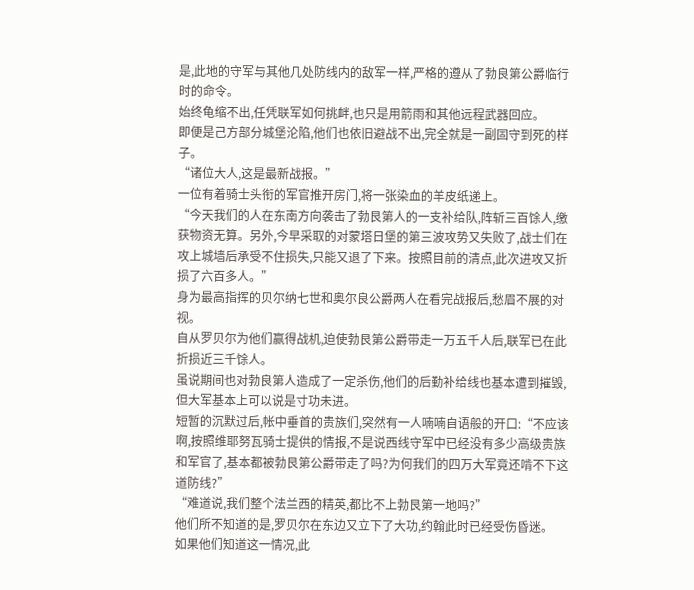是,此地的守军与其他几处防线内的敌军一样,严格的遵从了勃良第公爵临行时的命令。
始终龟缩不出,任凭联军如何挑衅,也只是用箭雨和其他远程武器回应。
即便是己方部分城堡沦陷,他们也依旧避战不出,完全就是一副固守到死的样子。
“诸位大人,这是最新战报。”
一位有着骑士头衔的军官推开房门,将一张染血的羊皮纸递上。
“今天我们的人在东南方向袭击了勃艮第人的一支补给队,阵斩三百馀人,缴获物资无算。另外,今早采取的对蒙塔日堡的第三波攻势又失败了,战士们在攻上城墙后承受不住损失,只能又退了下来。按照目前的清点,此次进攻又折损了六百多人。”
身为最高指挥的贝尔纳七世和奥尔良公爵两人在看完战报后,愁眉不展的对视。
自从罗贝尔为他们赢得战机,迫使勃艮第公爵带走一万五千人后,联军已在此折损近三千馀人。
虽说期间也对勃良第人造成了一定杀伤,他们的后勤补给线也基本遭到摧毁,但大军基本上可以说是寸功未进。
短暂的沉默过后,帐中垂首的贵族们,突然有一人喃喃自语般的开口:“不应该啊,按照维耶努瓦骑士提供的情报,不是说西线守军中已经没有多少高级贵族和军官了,基本都被勃艮第公爵带走了吗?为何我们的四万大军竟还啃不下这道防线?”
“难道说,我们整个法兰西的精英,都比不上勃艮第一地吗?”
他们所不知道的是,罗贝尔在东边又立下了大功,约翰此时已经受伤昏迷。
如果他们知道这一情况,此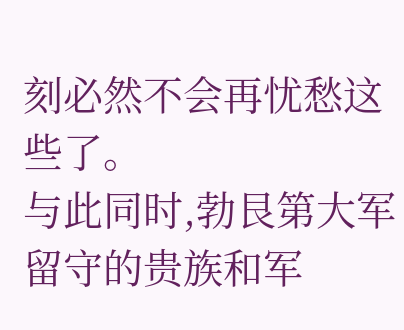刻必然不会再忧愁这些了。
与此同时,勃艮第大军留守的贵族和军